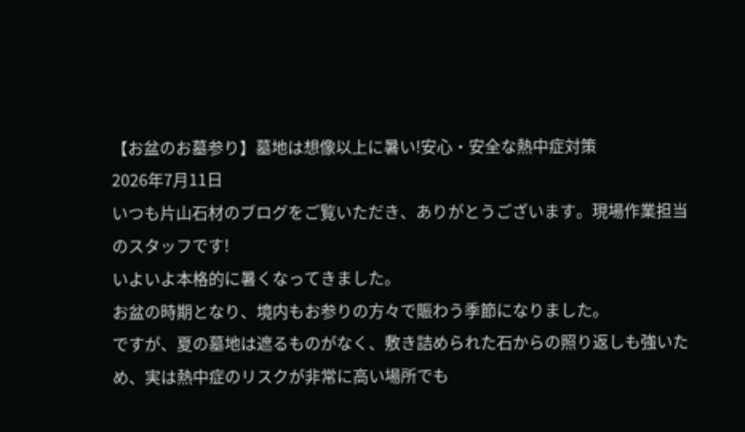【お盆のお墓参り】墓地は想像以上に暑い!安心・安全な熱中症対策
2026年7月11日
いつも片山石材のブログをご覧いただき、ありがとうございます。現場作業担当のスタッフです!
いよいよ本格的に暑くなってきました。
お盆の時期となり、境内もお参りの方々で賑わう季節になりました。
ですが、夏の墓地は遮るものがなく、敷き詰められた石からの照り返しも強いため、実は熱中症のリスクが非常に高い場所でも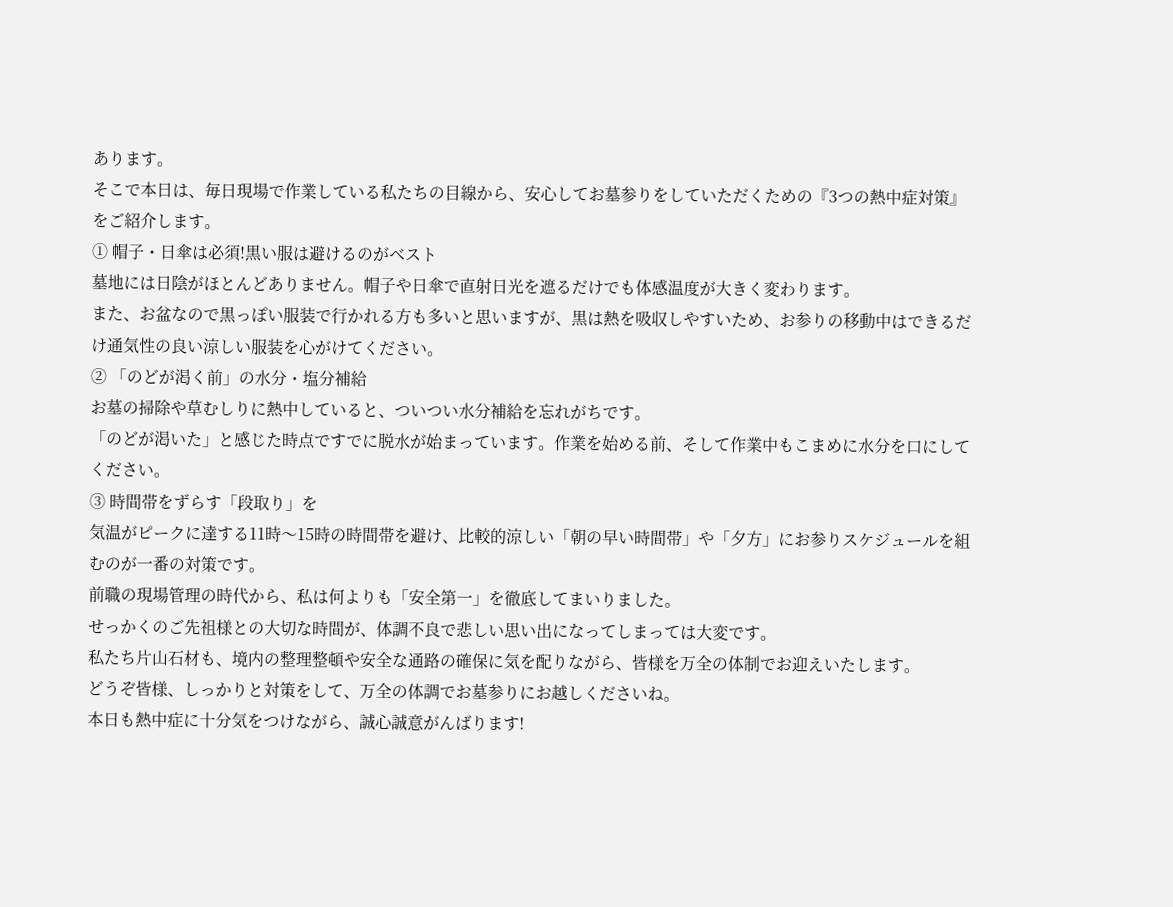あります。
そこで本日は、毎日現場で作業している私たちの目線から、安心してお墓参りをしていただくための『3つの熱中症対策』をご紹介します。
① 帽子・日傘は必須!黒い服は避けるのがベスト
墓地には日陰がほとんどありません。帽子や日傘で直射日光を遮るだけでも体感温度が大きく変わります。
また、お盆なので黒っぽい服装で行かれる方も多いと思いますが、黒は熱を吸収しやすいため、お参りの移動中はできるだけ通気性の良い涼しい服装を心がけてください。
② 「のどが渇く前」の水分・塩分補給
お墓の掃除や草むしりに熱中していると、ついつい水分補給を忘れがちです。
「のどが渇いた」と感じた時点ですでに脱水が始まっています。作業を始める前、そして作業中もこまめに水分を口にしてください。
③ 時間帯をずらす「段取り」を
気温がピークに達する11時〜15時の時間帯を避け、比較的涼しい「朝の早い時間帯」や「夕方」にお参りスケジュールを組むのが一番の対策です。
前職の現場管理の時代から、私は何よりも「安全第一」を徹底してまいりました。
せっかくのご先祖様との大切な時間が、体調不良で悲しい思い出になってしまっては大変です。
私たち片山石材も、境内の整理整頓や安全な通路の確保に気を配りながら、皆様を万全の体制でお迎えいたします。
どうぞ皆様、しっかりと対策をして、万全の体調でお墓参りにお越しくださいね。
本日も熱中症に十分気をつけながら、誠心誠意がんばります!